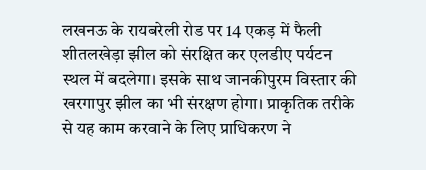लखनऊ के रायबरेली रोड पर 14 एकड़ में फैली शीतलखेड़ा झील को संरक्षित कर एलडीए पर्यटन स्थल में बदलेगा। इसके साथ जानकीपुरम विस्तार की खरगापुर झील का भी संरक्षण होगा। प्राकृतिक तरीके से यह काम करवाने के लिए प्राधिकरण ने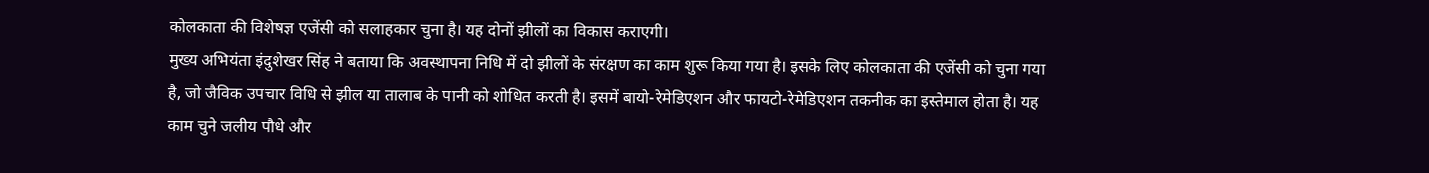कोलकाता की विशेषज्ञ एजेंसी को सलाहकार चुना है। यह दोनों झीलों का विकास कराएगी।
मुख्य अभियंता इंदुशेखर सिंह ने बताया कि अवस्थापना निधि में दो झीलों के संरक्षण का काम शुरू किया गया है। इसके लिए कोलकाता की एजेंसी को चुना गया है, जो जैविक उपचार विधि से झील या तालाब के पानी को शोधित करती है। इसमें बायो-रेमेडिएशन और फायटो-रेमेडिएशन तकनीक का इस्तेमाल होता है। यह काम चुने जलीय पौधे और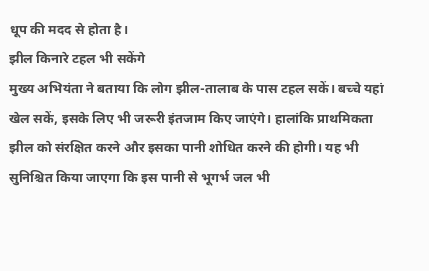धूप की मदद से होता है।
झील किनारे टहल भी सकेंगे
मुख्य अभियंता ने बताया कि लोग झील-तालाब के पास टहल सकें। बच्चे यहां खेल सकें, इसके लिए भी जरूरी इंतजाम किए जाएंगे। हालांकि प्राथमिकता झील को संरक्षित करने और इसका पानी शोधित करने की होगी। यह भी सुनिश्चित किया जाएगा कि इस पानी से भूगर्भ जल भी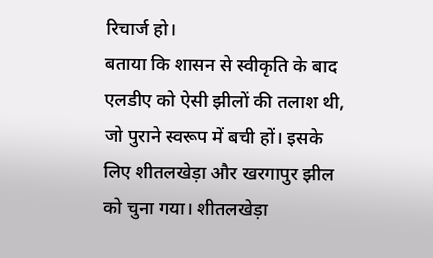रिचार्ज हो।
बताया कि शासन से स्वीकृति के बाद एलडीए को ऐसी झीलों की तलाश थी, जो पुराने स्वरूप में बची हों। इसके लिए शीतलखेड़ा और खरगापुर झील को चुना गया। शीतलखेड़ा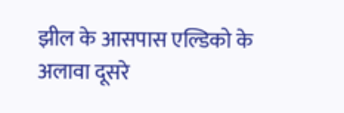झील के आसपास एल्डिको के अलावा दूसरे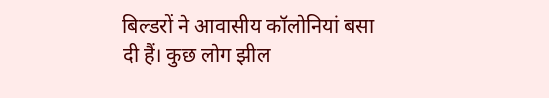बिल्डरों ने आवासीय कॉलोनियां बसा दी हैं। कुछ लोग झील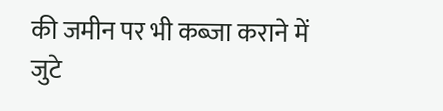की जमीन पर भी कब्जा कराने में जुटे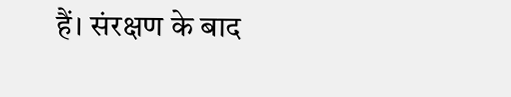हैं। संरक्षण के बाद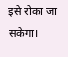इसे रोका जा सकेगा।